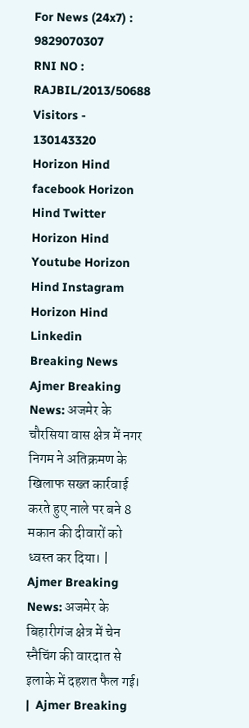For News (24x7) : 9829070307
RNI NO : RAJBIL/2013/50688
Visitors - 130143320
Horizon Hind facebook Horizon Hind Twitter Horizon Hind Youtube Horizon Hind Instagram Horizon Hind Linkedin
Breaking News
Ajmer Breaking News: अजमेर के चौरसिया वास क्षेत्र में नगर निगम ने अतिक्रमण के खिलाफ सख्त कार्रवाई करते हुए नाले पर बने 8 मकान की दीवारों को ध्वस्त कर दिया। |  Ajmer Breaking News: अजमेर के बिहारीगंज क्षेत्र में चेन स्नैचिंग की वारदात से इलाके में दहशत फैल गई। |  Ajmer Breaking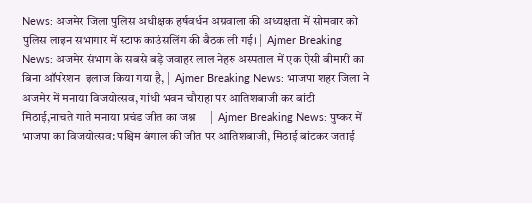News: अजमेर जिला पुलिस अधीक्षक हर्षवर्धन अग्रवाला की अध्यक्षता में सोमवार को पुलिस लाइन सभागार में स्टाफ काउंसलिंग की बैठक ली गई। |  Ajmer Breaking News: अजमेर संभाग के सबसे बड़े जवाहर लाल नेहरु अस्पताल में एक ऐसी बीमारी का बिना ऑपरेशन  इलाज किया गया है, |  Ajmer Breaking News: भाजपा शहर जिला ने अजमेर में मनाया विजयोत्सव, गांधी भवन चौराहा पर आतिशबाजी कर बांटी मिठाई,नाचते गाते मनाया प्रचंड जीत का जश्न     |  Ajmer Breaking News: पुष्कर में भाजपा का विजयोत्सव: पश्चिम बंगाल की जीत पर आतिशबाजी, मिठाई बांटकर जताई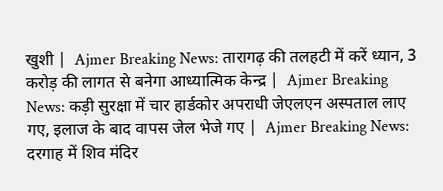खुशी |  Ajmer Breaking News: तारागढ़ की तलहटी में करें ध्यान, 3 करोड़ की लागत से बनेगा आध्यात्मिक केन्द्र |  Ajmer Breaking News: कड़ी सुरक्षा में चार हार्डकोर अपराधी जेएलएन अस्पताल लाए गए, इलाज के बाद वापस जेल भेजे गए |  Ajmer Breaking News: दरगाह में शिव मंदिर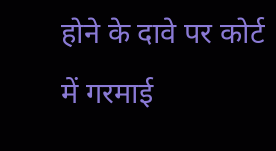होने के दावे पर कोर्ट में गरमाई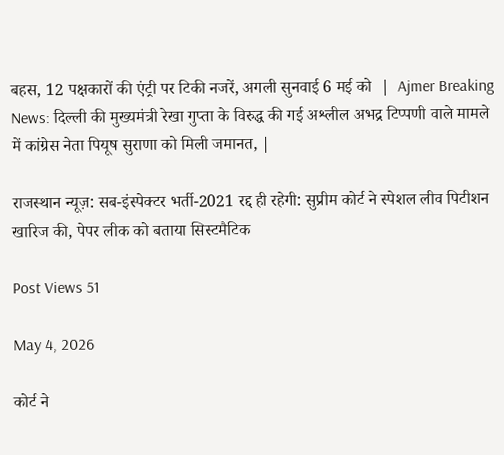बहस, 12 पक्षकारों की एंट्री पर टिकी नजरें, अगली सुनवाई 6 मई को  |  Ajmer Breaking News: दिल्ली की मुख्यमंत्री रेखा गुप्ता के विरुद्ध की गई अश्लील अभद्र टिप्पणी वाले मामले में कांग्रेस नेता पियूष सुराणा को मिली जमानत, |

राजस्थान न्यूज़: सब-इंस्पेक्टर भर्ती-2021 रद्द ही रहेगी: सुप्रीम कोर्ट ने स्पेशल लीव पिटीशन खारिज की, पेपर लीक को बताया सिस्टमैटिक

Post Views 51

May 4, 2026

कोर्ट ने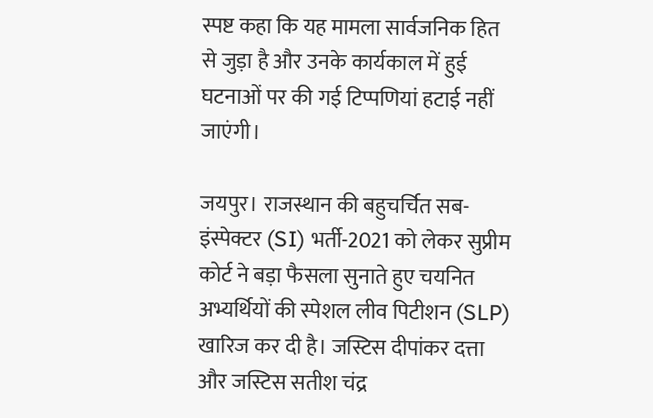स्पष्ट कहा कि यह मामला सार्वजनिक हित से जुड़ा है और उनके कार्यकाल में हुई घटनाओं पर की गई टिप्पणियां हटाई नहीं जाएंगी।

जयपुर। राजस्थान की बहुचर्चित सब-इंस्पेक्टर (SI) भर्ती-2021 को लेकर सुप्रीम कोर्ट ने बड़ा फैसला सुनाते हुए चयनित अभ्यर्थियों की स्पेशल लीव पिटीशन (SLP) खारिज कर दी है। जस्टिस दीपांकर दत्ता और जस्टिस सतीश चंद्र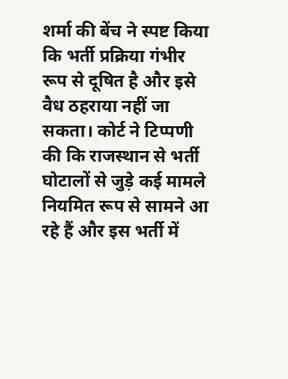शर्मा की बेंच ने स्पष्ट किया कि भर्ती प्रक्रिया गंभीर रूप से दूषित है और इसे वैध ठहराया नहीं जा सकता। कोर्ट ने टिप्पणी की कि राजस्थान से भर्ती घोटालों से जुड़े कई मामले नियमित रूप से सामने आ रहे हैं और इस भर्ती में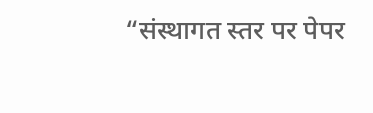“संस्थागत स्तर पर पेपर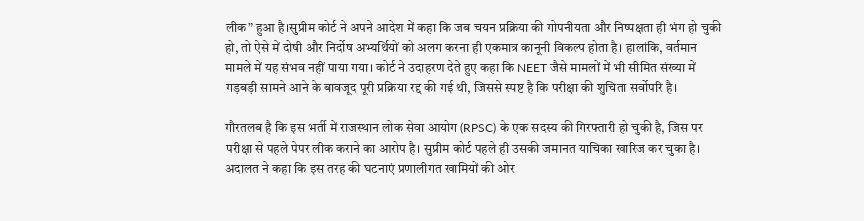लीक” हुआ है।सुप्रीम कोर्ट ने अपने आदेश में कहा कि जब चयन प्रक्रिया की गोपनीयता और निष्पक्षता ही भंग हो चुकी हो, तो ऐसे में दोषी और निर्दोष अभ्यर्थियों को अलग करना ही एकमात्र कानूनी विकल्प होता है। हालांकि, वर्तमान मामले में यह संभव नहीं पाया गया। कोर्ट ने उदाहरण देते हुए कहा कि NEET जैसे मामलों में भी सीमित संख्या में गड़बड़ी सामने आने के बावजूद पूरी प्रक्रिया रद्द की गई थी, जिससे स्पष्ट है कि परीक्षा की शुचिता सर्वोपरि है।

गौरतलब है कि इस भर्ती में राजस्थान लोक सेवा आयोग (RPSC) के एक सदस्य की गिरफ्तारी हो चुकी है, जिस पर परीक्षा से पहले पेपर लीक कराने का आरोप है। सुप्रीम कोर्ट पहले ही उसकी जमानत याचिका खारिज कर चुका है। अदालत ने कहा कि इस तरह की घटनाएं प्रणालीगत खामियों की ओर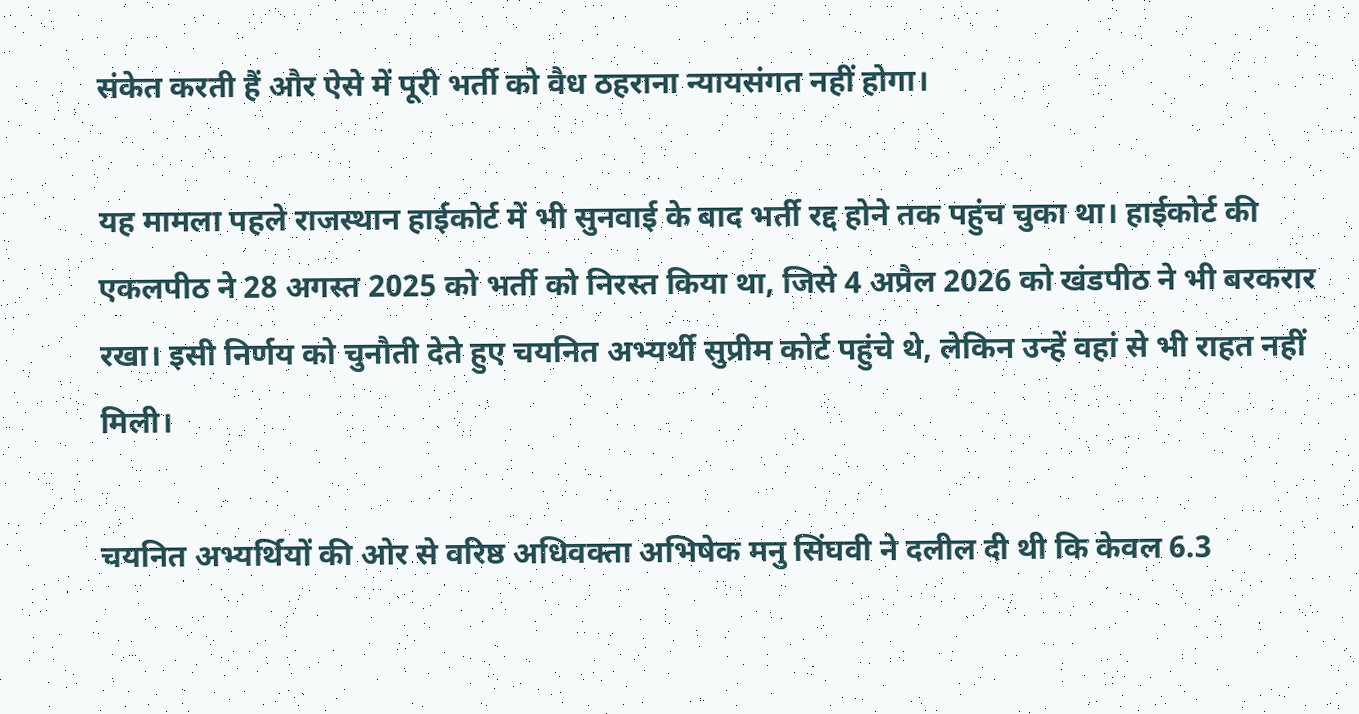संकेत करती हैं और ऐसे में पूरी भर्ती को वैध ठहराना न्यायसंगत नहीं होगा।

यह मामला पहले राजस्थान हाईकोर्ट में भी सुनवाई के बाद भर्ती रद्द होने तक पहुंच चुका था। हाईकोर्ट की एकलपीठ ने 28 अगस्त 2025 को भर्ती को निरस्त किया था, जिसे 4 अप्रैल 2026 को खंडपीठ ने भी बरकरार रखा। इसी निर्णय को चुनौती देते हुए चयनित अभ्यर्थी सुप्रीम कोर्ट पहुंचे थे, लेकिन उन्हें वहां से भी राहत नहीं मिली।

चयनित अभ्यर्थियों की ओर से वरिष्ठ अधिवक्ता अभिषेक मनु सिंघवी ने दलील दी थी कि केवल 6.3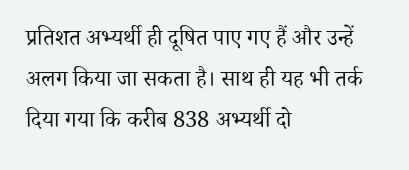प्रतिशत अभ्यर्थी ही दूषित पाए गए हैं और उन्हें अलग किया जा सकता है। साथ ही यह भी तर्क दिया गया कि करीब 838 अभ्यर्थी दो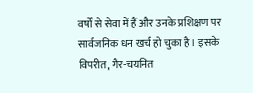वर्षों से सेवा में हैं और उनके प्रशिक्षण पर सार्वजनिक धन खर्च हो चुका है। इसके विपरीत, गैर-चयनित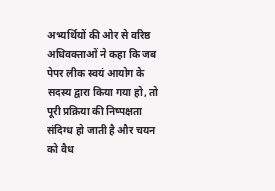अभ्यर्थियों की ओर से वरिष्ठ अधिवक्ताओं ने कहा कि जब पेपर लीक स्वयं आयोग के सदस्य द्वारा किया गया हो, तो पूरी प्रक्रिया की निष्पक्षता संदिग्ध हो जाती है और चयन को वैध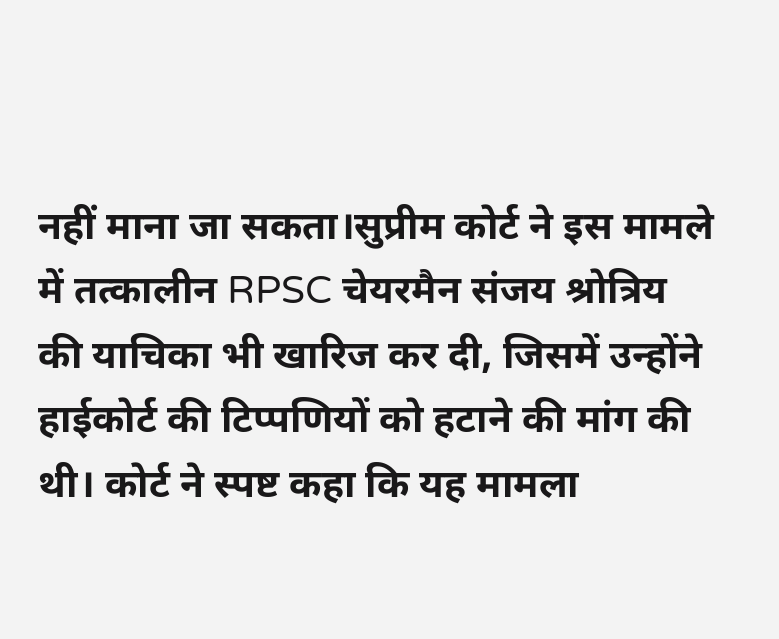नहीं माना जा सकता।सुप्रीम कोर्ट ने इस मामले में तत्कालीन RPSC चेयरमैन संजय श्रोत्रिय की याचिका भी खारिज कर दी, जिसमें उन्होंने हाईकोर्ट की टिप्पणियों को हटाने की मांग की थी। कोर्ट ने स्पष्ट कहा कि यह मामला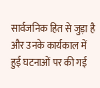सार्वजनिक हित से जुड़ा है और उनके कार्यकाल में हुई घटनाओं पर की गई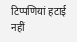टिप्पणियां हटाई नहीं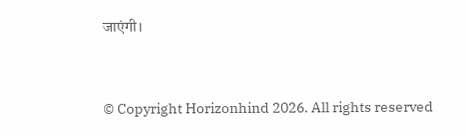जाएंगी।


© Copyright Horizonhind 2026. All rights reserved